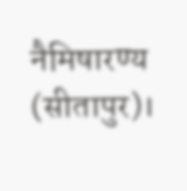नैमिषारण्य (सीतापुर)।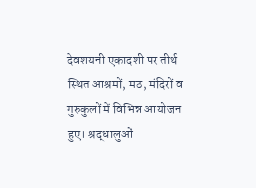देवशयनी एकादशी पर तीर्थ स्थित आश्रमों, मठ, मंदिरों व गुरुकुलों में विभिन्न आयोजन हुए। श्रद्धालुओं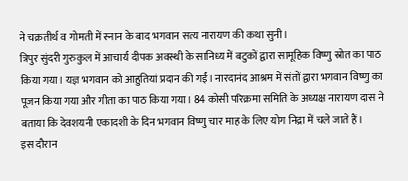ने चक्रतीर्थ व गोमती में स्नान के बाद भगवान सत्य नारायण की कथा सुनी।
त्रिपुर सुंदरी गुरुकुल में आचार्य दीपक अवस्थी के सानिध्य में बटुकों द्वारा सामूहिक विष्णु स्रोत का पाठ किया गया। यज्ञ भगवान को आहुतियां प्रदान की गईं। नारदानंद आश्रम में संतों द्वारा भगवान विष्णु का पूजन किया गया और गीता का पाठ किया गया। 84 कोसी परिक्रमा समिति के अध्यक्ष नारायण दास ने बताया कि देवशयनी एकादशी के दिन भगवान विष्णु चार माह के लिए योग निद्रा में चले जाते हैं।
इस दौरान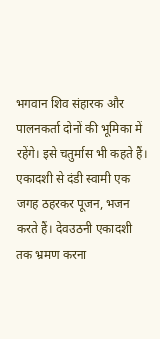भगवान शिव संहारक और पालनकर्ता दोनों की भूमिका में रहेंगे। इसे चतुर्मास भी कहते हैं। एकादशी से दंडी स्वामी एक जगह ठहरकर पूजन, भजन करते हैं। देवउठनी एकादशी तक भ्रमण करना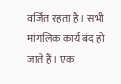वर्जित रहता है। सभी मांगलिक कार्य बंद हो जाते हैं। एक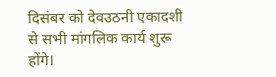दिसंबर को देवउठनी एकादशी से सभी मांगलिक कार्य शुरू होंगे।